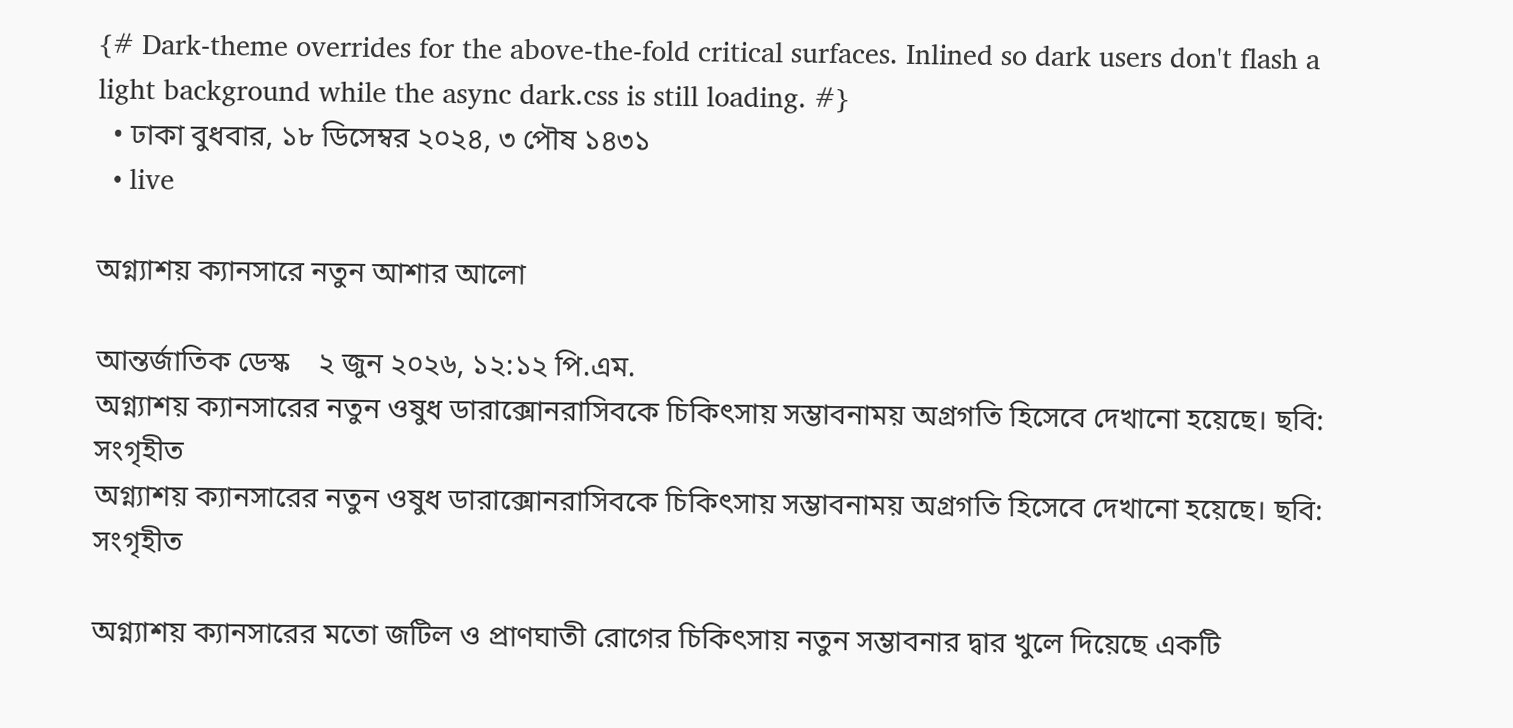{# Dark-theme overrides for the above-the-fold critical surfaces. Inlined so dark users don't flash a light background while the async dark.css is still loading. #}
  • ঢাকা বুধবার, ১৮ ডিসেম্বর ২০২৪, ৩ পৌষ ১৪৩১
  • live

অগ্ন্যাশয় ক্যানসারে নতুন আশার আলো

আন্তর্জাতিক ডেস্ক    ২ জুন ২০২৬, ১২:১২ পি.এম.
অগ্ন্যাশয় ক্যানসারের নতুন ওষুধ ডারাক্সোনরাসিবকে চিকিৎসায় সম্ভাবনাময় অগ্রগতি হিসেবে দেখানো হয়েছে। ছবি: সংগৃহীত
অগ্ন্যাশয় ক্যানসারের নতুন ওষুধ ডারাক্সোনরাসিবকে চিকিৎসায় সম্ভাবনাময় অগ্রগতি হিসেবে দেখানো হয়েছে। ছবি: সংগৃহীত

অগ্ন্যাশয় ক্যানসারের মতো জটিল ও প্রাণঘাতী রোগের চিকিৎসায় নতুন সম্ভাবনার দ্বার খুলে দিয়েছে একটি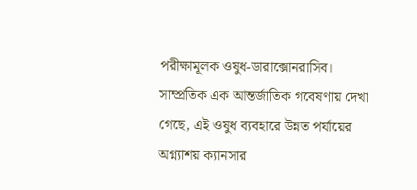পরীক্ষামূলক ওষুধ-ডারাক্সোনরাসিব। সাম্প্রতিক এক আন্তর্জাতিক গবেষণায় দেখা গেছে, এই ওষুধ ব্যবহারে উন্নত পর্যায়ের অগ্ন্যাশয় ক্যানসার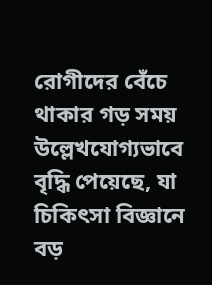রোগীদের বেঁচে থাকার গড় সময় উল্লেখযোগ্যভাবে বৃদ্ধি পেয়েছে, যা চিকিৎসা বিজ্ঞানে বড়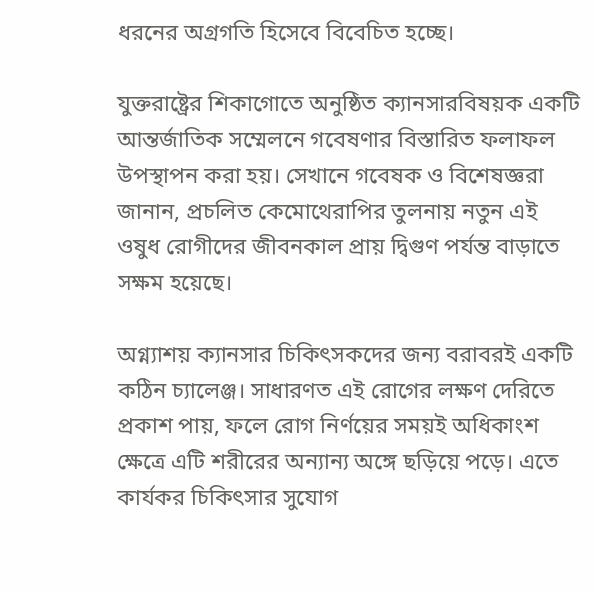ধরনের অগ্রগতি হিসেবে বিবেচিত হচ্ছে।

যুক্তরাষ্ট্রের শিকাগোতে অনুষ্ঠিত ক্যানসারবিষয়ক একটি আন্তর্জাতিক সম্মেলনে গবেষণার বিস্তারিত ফলাফল উপস্থাপন করা হয়। সেখানে গবেষক ও বিশেষজ্ঞরা জানান, প্রচলিত কেমোথেরাপির তুলনায় নতুন এই ওষুধ রোগীদের জীবনকাল প্রায় দ্বিগুণ পর্যন্ত বাড়াতে সক্ষম হয়েছে।

অগ্ন্যাশয় ক্যানসার চিকিৎসকদের জন্য বরাবরই একটি কঠিন চ্যালেঞ্জ। সাধারণত এই রোগের লক্ষণ দেরিতে প্রকাশ পায়, ফলে রোগ নির্ণয়ের সময়ই অধিকাংশ ক্ষেত্রে এটি শরীরের অন্যান্য অঙ্গে ছড়িয়ে পড়ে। এতে কার্যকর চিকিৎসার সুযোগ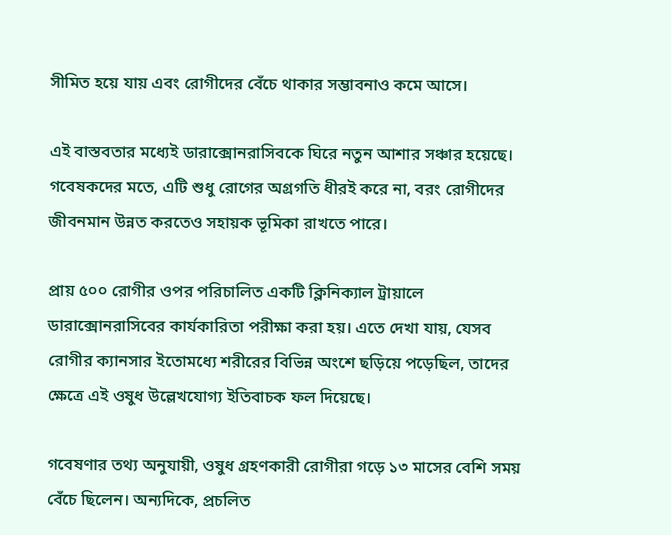সীমিত হয়ে যায় এবং রোগীদের বেঁচে থাকার সম্ভাবনাও কমে আসে।

এই বাস্তবতার মধ্যেই ডারাক্সোনরাসিবকে ঘিরে নতুন আশার সঞ্চার হয়েছে। গবেষকদের মতে, এটি শুধু রোগের অগ্রগতি ধীরই করে না, বরং রোগীদের জীবনমান উন্নত করতেও সহায়ক ভূমিকা রাখতে পারে।

প্রায় ৫০০ রোগীর ওপর পরিচালিত একটি ক্লিনিক্যাল ট্রায়ালে ডারাক্সোনরাসিবের কার্যকারিতা পরীক্ষা করা হয়। এতে দেখা যায়, যেসব রোগীর ক্যানসার ইতোমধ্যে শরীরের বিভিন্ন অংশে ছড়িয়ে পড়েছিল, তাদের ক্ষেত্রে এই ওষুধ উল্লেখযোগ্য ইতিবাচক ফল দিয়েছে।

গবেষণার তথ্য অনুযায়ী, ওষুধ গ্রহণকারী রোগীরা গড়ে ১৩ মাসের বেশি সময় বেঁচে ছিলেন। অন্যদিকে, প্রচলিত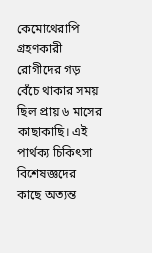কেমোথেরাপি গ্রহণকারী রোগীদের গড় বেঁচে থাকার সময় ছিল প্রায় ৬ মাসের কাছাকাছি। এই পার্থক্য চিকিৎসা বিশেষজ্ঞদের কাছে অত্যন্ত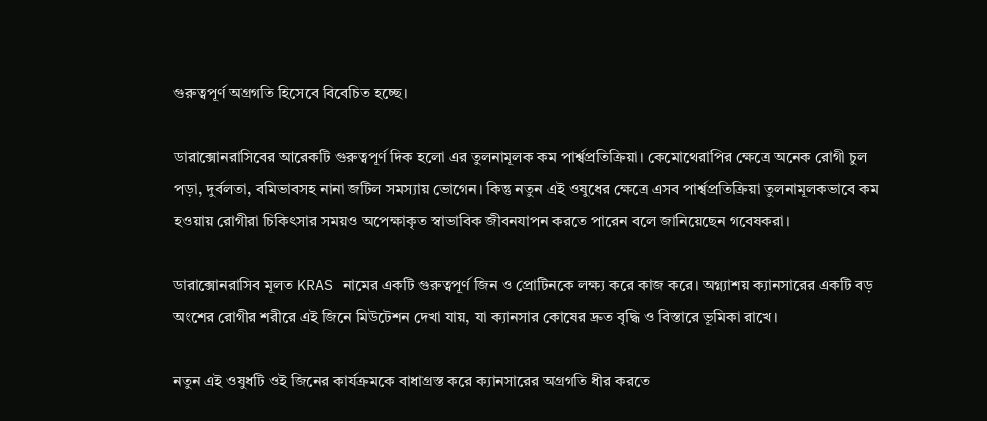গুরুত্বপূর্ণ অগ্রগতি হিসেবে বিবেচিত হচ্ছে।

ডারাক্সোনরাসিবের আরেকটি গুরুত্বপূর্ণ দিক হলো এর তুলনামূলক কম পার্শ্বপ্রতিক্রিয়া। কেমোথেরাপির ক্ষেত্রে অনেক রোগী চুল পড়া, দুর্বলতা, বমিভাবসহ নানা জটিল সমস্যায় ভোগেন। কিন্তু নতুন এই ওষুধের ক্ষেত্রে এসব পার্শ্বপ্রতিক্রিয়া তুলনামূলকভাবে কম হওয়ায় রোগীরা চিকিৎসার সময়ও অপেক্ষাকৃত স্বাভাবিক জীবনযাপন করতে পারেন বলে জানিয়েছেন গবেষকরা।

ডারাক্সোনরাসিব মূলত KRAS নামের একটি গুরুত্বপূর্ণ জিন ও প্রোটিনকে লক্ষ্য করে কাজ করে। অগ্ন্যাশয় ক্যানসারের একটি বড় অংশের রোগীর শরীরে এই জিনে মিউটেশন দেখা যায়, যা ক্যানসার কোষের দ্রুত বৃদ্ধি ও বিস্তারে ভূমিকা রাখে।

নতুন এই ওষুধটি ওই জিনের কার্যক্রমকে বাধাগ্রস্ত করে ক্যানসারের অগ্রগতি ধীর করতে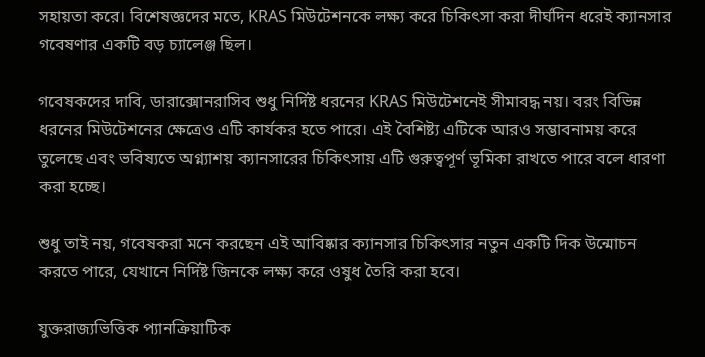সহায়তা করে। বিশেষজ্ঞদের মতে, KRAS মিউটেশনকে লক্ষ্য করে চিকিৎসা করা দীর্ঘদিন ধরেই ক্যানসার গবেষণার একটি বড় চ্যালেঞ্জ ছিল।

গবেষকদের দাবি, ডারাক্সোনরাসিব শুধু নির্দিষ্ট ধরনের KRAS মিউটেশনেই সীমাবদ্ধ নয়। বরং বিভিন্ন ধরনের মিউটেশনের ক্ষেত্রেও এটি কার্যকর হতে পারে। এই বৈশিষ্ট্য এটিকে আরও সম্ভাবনাময় করে তুলেছে এবং ভবিষ্যতে অগ্ন্যাশয় ক্যানসারের চিকিৎসায় এটি গুরুত্বপূর্ণ ভূমিকা রাখতে পারে বলে ধারণা করা হচ্ছে।

শুধু তাই নয়, গবেষকরা মনে করছেন এই আবিষ্কার ক্যানসার চিকিৎসার নতুন একটি দিক উন্মোচন করতে পারে, যেখানে নির্দিষ্ট জিনকে লক্ষ্য করে ওষুধ তৈরি করা হবে।

যুক্তরাজ্যভিত্তিক প্যানক্রিয়াটিক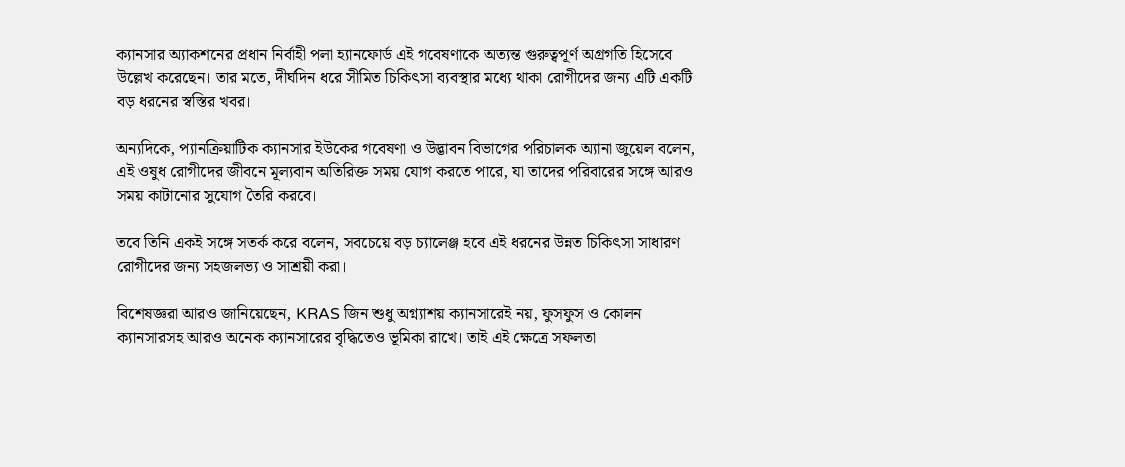ক্যানসার অ্যাকশনের প্রধান নির্বাহী পলা হ্যানফোর্ড এই গবেষণাকে অত্যন্ত গুরুত্বপূর্ণ অগ্রগতি হিসেবে উল্লেখ করেছেন। তার মতে, দীর্ঘদিন ধরে সীমিত চিকিৎসা ব্যবস্থার মধ্যে থাকা রোগীদের জন্য এটি একটি বড় ধরনের স্বস্তির খবর।

অন্যদিকে, প্যানক্রিয়াটিক ক্যানসার ইউকের গবেষণা ও উদ্ভাবন বিভাগের পরিচালক অ্যানা জুয়েল বলেন, এই ওষুধ রোগীদের জীবনে মূল্যবান অতিরিক্ত সময় যোগ করতে পারে, যা তাদের পরিবারের সঙ্গে আরও সময় কাটানোর সুযোগ তৈরি করবে।

তবে তিনি একই সঙ্গে সতর্ক করে বলেন, সবচেয়ে বড় চ্যালেঞ্জ হবে এই ধরনের উন্নত চিকিৎসা সাধারণ রোগীদের জন্য সহজলভ্য ও সাশ্রয়ী করা।

বিশেষজ্ঞরা আরও জানিয়েছেন, KRAS জিন শুধু অগ্ন্যাশয় ক্যানসারেই নয়, ফুসফুস ও কোলন ক্যানসারসহ আরও অনেক ক্যানসারের বৃদ্ধিতেও ভূমিকা রাখে। তাই এই ক্ষেত্রে সফলতা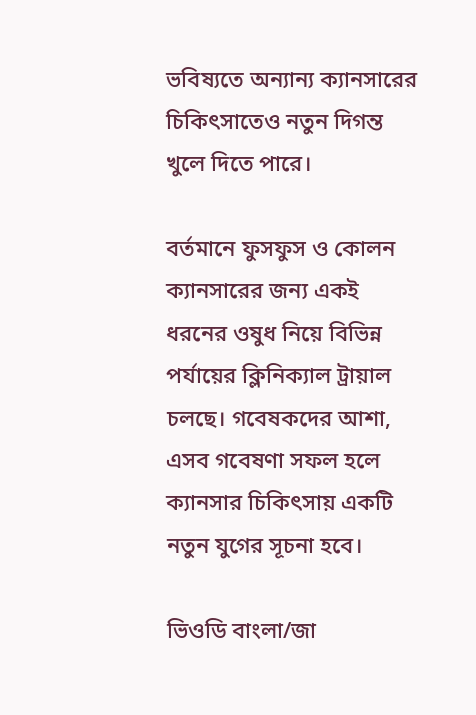ভবিষ্যতে অন্যান্য ক্যানসারের চিকিৎসাতেও নতুন দিগন্ত খুলে দিতে পারে।

বর্তমানে ফুসফুস ও কোলন ক্যানসারের জন্য একই ধরনের ওষুধ নিয়ে বিভিন্ন পর্যায়ের ক্লিনিক্যাল ট্রায়াল চলছে। গবেষকদের আশা, এসব গবেষণা সফল হলে ক্যানসার চিকিৎসায় একটি নতুন যুগের সূচনা হবে।

ভিওডি বাংলা/জা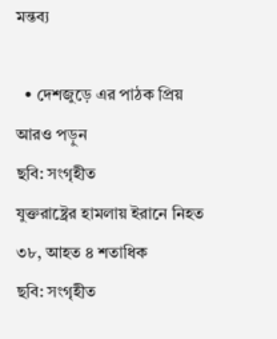মন্তব্য

  • দেশজুড়ে এর পাঠক প্রিয়
আরও পড়ুন
ছবি: সংগৃহীত
যুক্তরাষ্ট্রের হামলায় ইরানে নিহত ৩৮, আহত ৪ শতাধিক
ছবি: সংগৃহীত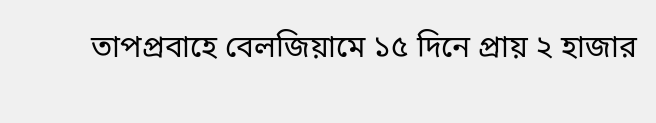তাপপ্রবাহে বেলজিয়ামে ১৫ দিনে প্রায় ২ হাজার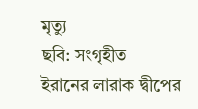মৃত্যু
ছবি: সংগৃহীত
ইরানের লারাক দ্বীপের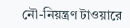নৌ-নিয়ন্ত্রণ টাওয়ারে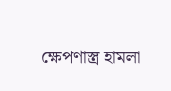ক্ষেপণাস্ত্র হামলা